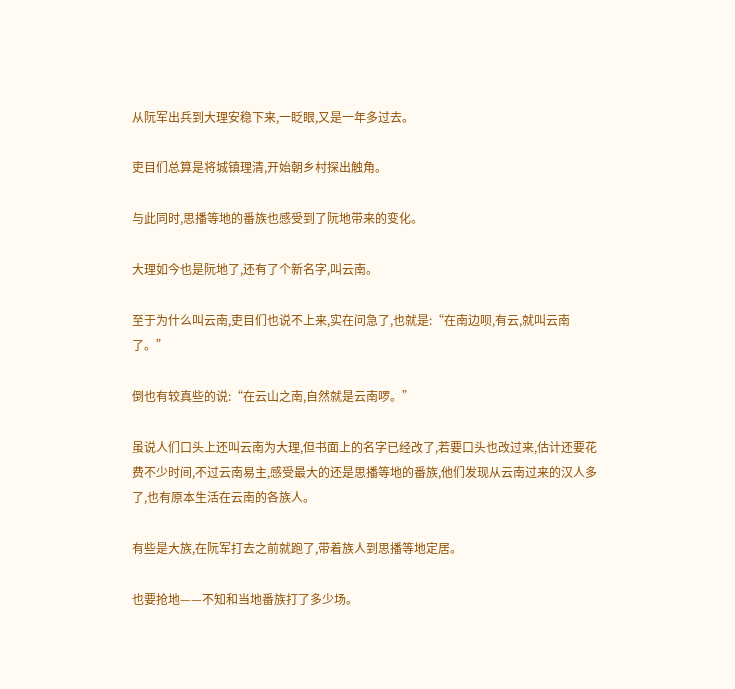从阮军出兵到大理安稳下来,一眨眼,又是一年多过去。

吏目们总算是将城镇理清,开始朝乡村探出触角。

与此同时,思播等地的番族也感受到了阮地带来的变化。

大理如今也是阮地了,还有了个新名字,叫云南。

至于为什么叫云南,吏目们也说不上来,实在问急了,也就是:“在南边呗,有云,就叫云南了。”

倒也有较真些的说:“在云山之南,自然就是云南啰。”

虽说人们口头上还叫云南为大理,但书面上的名字已经改了,若要口头也改过来,估计还要花费不少时间,不过云南易主,感受最大的还是思播等地的番族,他们发现从云南过来的汉人多了,也有原本生活在云南的各族人。

有些是大族,在阮军打去之前就跑了,带着族人到思播等地定居。

也要抢地——不知和当地番族打了多少场。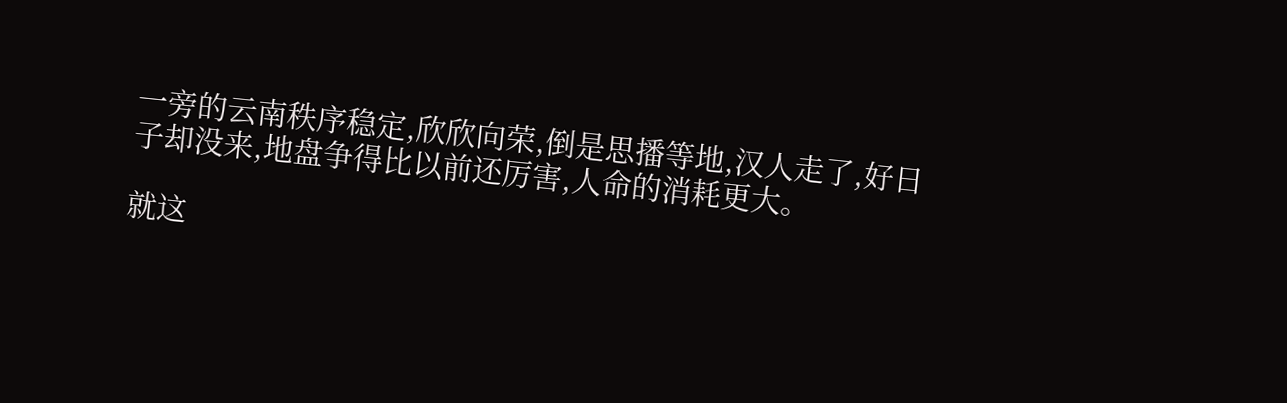一旁的云南秩序稳定,欣欣向荣,倒是思播等地,汉人走了,好日子却没来,地盘争得比以前还厉害,人命的消耗更大。

就这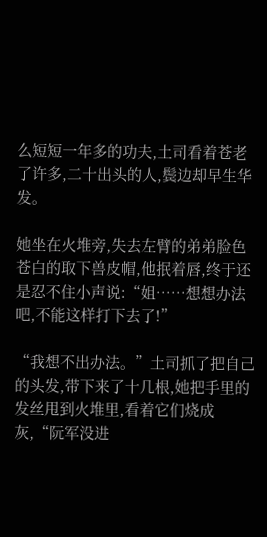么短短一年多的功夫,土司看着苍老了许多,二十出头的人,鬓边却早生华发。

她坐在火堆旁,失去左臂的弟弟脸色苍白的取下兽皮帽,他抿着唇,终于还是忍不住小声说:“姐……想想办法吧,不能这样打下去了!”

“我想不出办法。”土司抓了把自己的头发,带下来了十几根,她把手里的发丝甩到火堆里,看着它们烧成灰,“阮军没进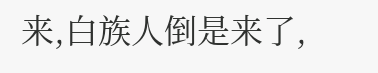来,白族人倒是来了,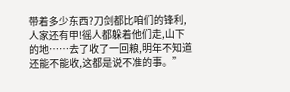带着多少东西?刀剑都比咱们的锋利,人家还有甲!徭人都躲着他们走,山下的地……去了收了一回粮,明年不知道还能不能收,这都是说不准的事。”